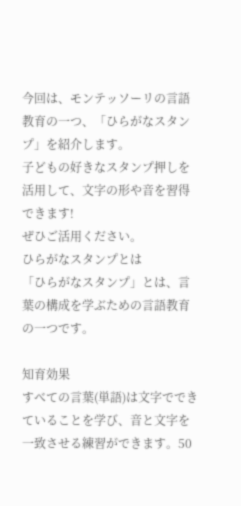今回は、モンテッソーリの言語教育の一つ、「ひらがなスタンプ」を紹介します。
子どもの好きなスタンプ押しを活用して、文字の形や音を習得できます!
ぜひご活用ください。
ひらがなスタンプとは
「ひらがなスタンプ」とは、言葉の構成を学ぶための言語教育の一つです。

知育効果
すべての言葉(単語)は文字でできていることを学び、音と文字を一致させる練習ができます。50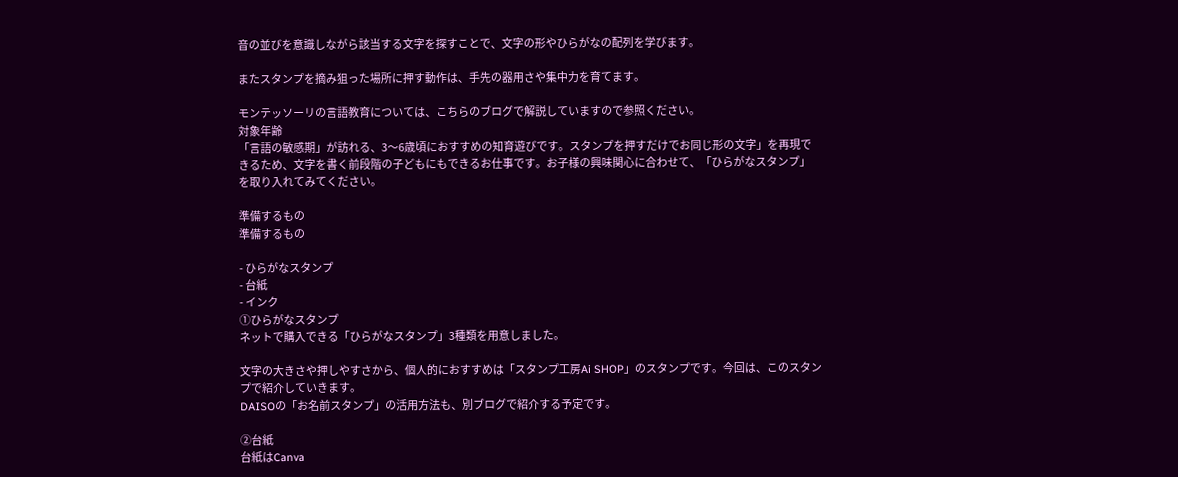音の並びを意識しながら該当する文字を探すことで、文字の形やひらがなの配列を学びます。

またスタンプを摘み狙った場所に押す動作は、手先の器用さや集中力を育てます。

モンテッソーリの言語教育については、こちらのブログで解説していますので参照ください。
対象年齢
「言語の敏感期」が訪れる、3〜6歳頃におすすめの知育遊びです。スタンプを押すだけでお同じ形の文字」を再現できるため、文字を書く前段階の子どもにもできるお仕事です。お子様の興味関心に合わせて、「ひらがなスタンプ」を取り入れてみてください。

準備するもの
準備するもの

- ひらがなスタンプ
- 台紙
- インク
①ひらがなスタンプ
ネットで購入できる「ひらがなスタンプ」3種類を用意しました。

文字の大きさや押しやすさから、個人的におすすめは「スタンプ工房Ai SHOP」のスタンプです。今回は、このスタンプで紹介していきます。
DAISOの「お名前スタンプ」の活用方法も、別ブログで紹介する予定です。

②台紙
台紙はCanva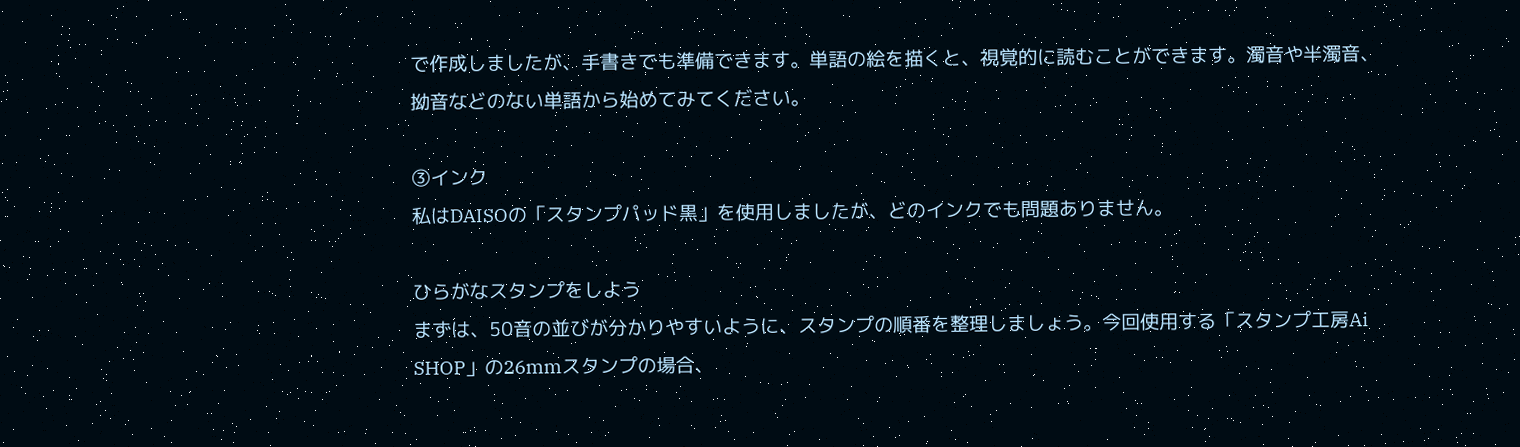で作成しましたが、手書きでも準備できます。単語の絵を描くと、視覚的に読むことができます。濁音や半濁音、拗音などのない単語から始めてみてください。

③インク
私はDAISOの「スタンプパッド黒」を使用しましたが、どのインクでも問題ありません。

ひらがなスタンプをしよう
まずは、50音の並びが分かりやすいように、スタンプの順番を整理しましょう。今回使用する「スタンプ工房Ai SHOP」の26mmスタンプの場合、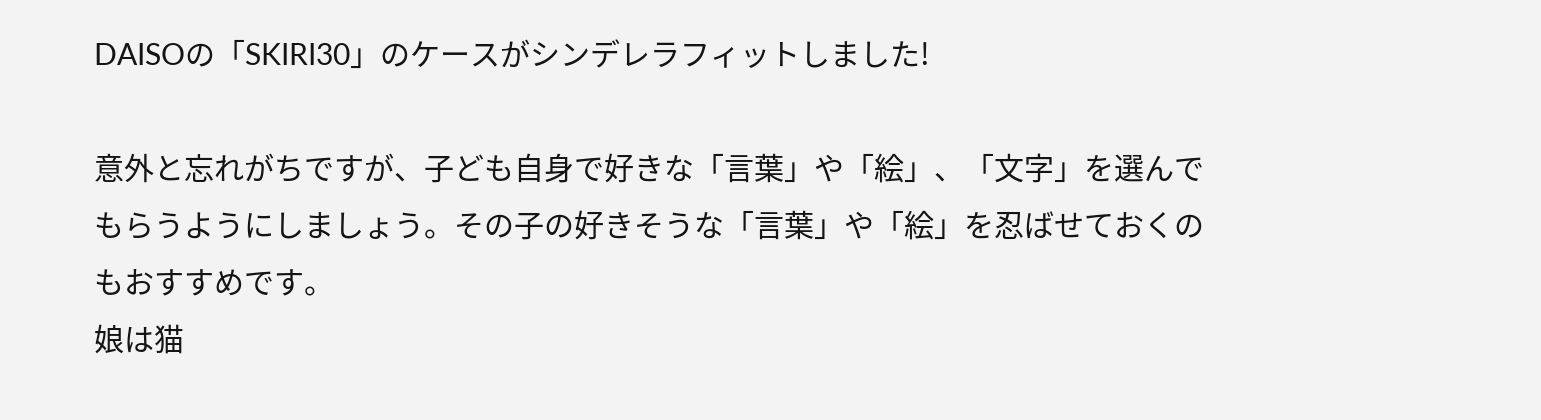DAISOの「SKIRI30」のケースがシンデレラフィットしました!

意外と忘れがちですが、子ども自身で好きな「言葉」や「絵」、「文字」を選んでもらうようにしましょう。その子の好きそうな「言葉」や「絵」を忍ばせておくのもおすすめです。
娘は猫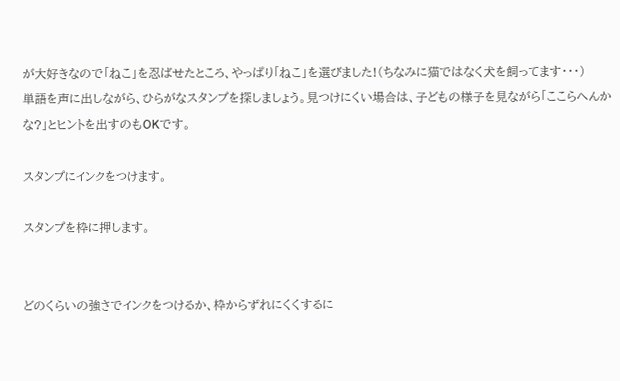が大好きなので「ねこ」を忍ばせたところ、やっぱり「ねこ」を選びました!(ちなみに猫ではなく犬を飼ってます・・・)
単語を声に出しながら、ひらがなスタンプを探しましょう。見つけにくい場合は、子どもの様子を見ながら「ここらへんかな?」とヒントを出すのもOKです。

スタンプにインクをつけます。

スタンプを枠に押します。


どのくらいの強さでインクをつけるか、枠からずれにくくするに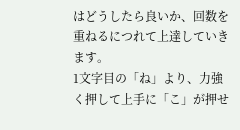はどうしたら良いか、回数を重ねるにつれて上達していきます。
1文字目の「ね」より、力強く押して上手に「こ」が押せ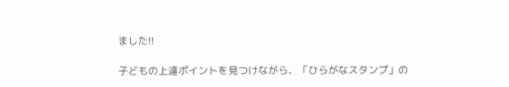ました!!

子どもの上達ポイントを見つけながら、「ひらがなスタンプ」の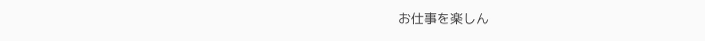お仕事を楽しん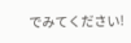でみてください!